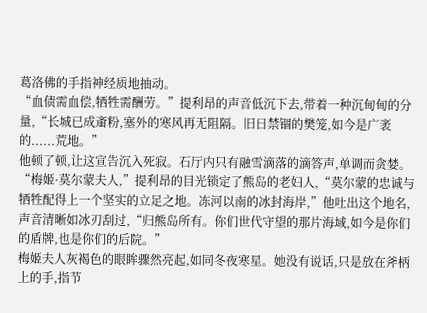葛洛佛的手指神经质地抽动。
“血债需血偿,牺牲需酬劳。”提利昂的声音低沉下去,带着一种沉甸甸的分量,“长城已成齑粉,塞外的寒风再无阻隔。旧日禁锢的樊笼,如今是广袤的......荒地。”
他顿了顿,让这宣告沉入死寂。石厅内只有融雪滴落的滴答声,单调而贪婪。
“梅姬·莫尔蒙夫人,”提利昂的目光锁定了熊岛的老妇人,“莫尔蒙的忠诚与牺牲配得上一个坚实的立足之地。冻河以南的冰封海岸,”他吐出这个地名,声音清晰如冰刃刮过,“归熊岛所有。你们世代守望的那片海域,如今是你们的盾牌,也是你们的后院。”
梅姬夫人灰褐色的眼眸骤然亮起,如同冬夜寒星。她没有说话,只是放在斧柄上的手,指节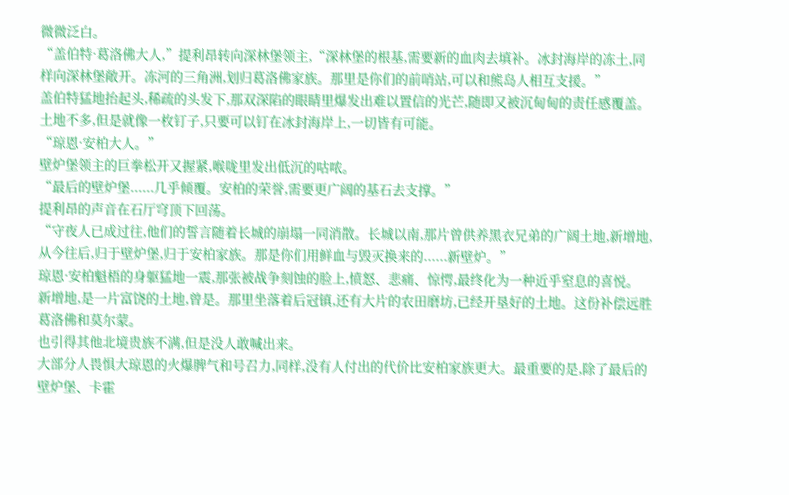微微泛白。
“盖伯特·葛洛佛大人,”提利昂转向深林堡领主,“深林堡的根基,需要新的血肉去填补。冰封海岸的冻土,同样向深林堡敞开。冻河的三角洲,划归葛洛佛家族。那里是你们的前哨站,可以和熊岛人相互支援。”
盖伯特猛地抬起头,稀疏的头发下,那双深陷的眼睛里爆发出难以置信的光芒,随即又被沉甸甸的责任感覆盖。
土地不多,但是就像一枚钉子,只要可以钉在冰封海岸上,一切皆有可能。
“琼恩·安柏大人。”
壁炉堡领主的巨拳松开又握紧,喉咙里发出低沉的咕哝。
“最后的壁炉堡......几乎倾覆。安柏的荣誉,需要更广阔的基石去支撑。”
提利昂的声音在石厅穹顶下回荡。
“守夜人已成过往,他们的誓言随着长城的崩塌一同消散。长城以南,那片曾供养黑衣兄弟的广阔土地,新增地,从今往后,归于壁炉堡,归于安柏家族。那是你们用鲜血与毁灭换来的......新壁炉。”
琼恩·安柏魁梧的身躯猛地一震,那张被战争刻蚀的脸上,愤怒、悲痛、惊愕,最终化为一种近乎窒息的喜悦。
新增地,是一片富饶的土地,曾是。那里坐落着后冠镇,还有大片的农田磨坊,已经开垦好的土地。这份补偿远胜葛洛佛和莫尔蒙。
也引得其他北境贵族不满,但是没人敢喊出来。
大部分人畏惧大琼恩的火爆脾气和号召力,同样,没有人付出的代价比安柏家族更大。最重要的是,除了最后的壁炉堡、卡霍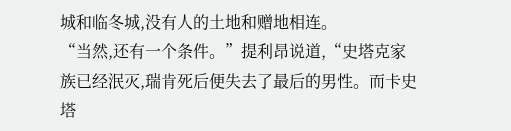城和临冬城,没有人的土地和赠地相连。
“当然,还有一个条件。”提利昂说道,“史塔克家族已经泯灭,瑞肯死后便失去了最后的男性。而卡史塔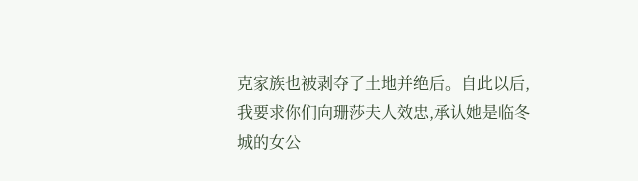克家族也被剥夺了土地并绝后。自此以后,我要求你们向珊莎夫人效忠,承认她是临冬城的女公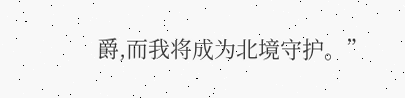爵,而我将成为北境守护。”